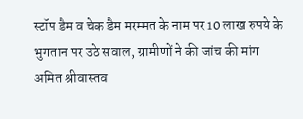स्टॉप डैम व चेक डैम मरम्मत के नाम पर 10 लाख रुपये के भुगतान पर उठे सवाल, ग्रामीणों ने की जांच की मांग
अमित श्रीवास्तव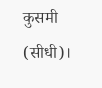कुसमी (सीधी)।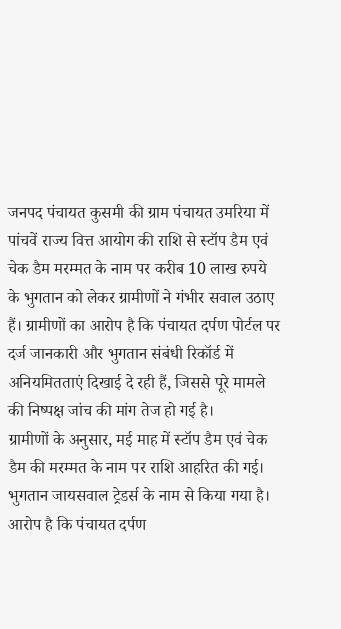जनपद पंचायत कुसमी की ग्राम पंचायत उमरिया में पांचवें राज्य वित्त आयोग की राशि से स्टॉप डैम एवं चेक डैम मरम्मत के नाम पर करीब 10 लाख रुपये के भुगतान को लेकर ग्रामीणों ने गंभीर सवाल उठाए हैं। ग्रामीणों का आरोप है कि पंचायत दर्पण पोर्टल पर दर्ज जानकारी और भुगतान संबंधी रिकॉर्ड में अनियमितताएं दिखाई दे रही हैं, जिससे पूरे मामले की निष्पक्ष जांच की मांग तेज हो गई है।
ग्रामीणों के अनुसार, मई माह में स्टॉप डैम एवं चेक डैम की मरम्मत के नाम पर राशि आहरित की गई। भुगतान जायसवाल ट्रेडर्स के नाम से किया गया है। आरोप है कि पंचायत दर्पण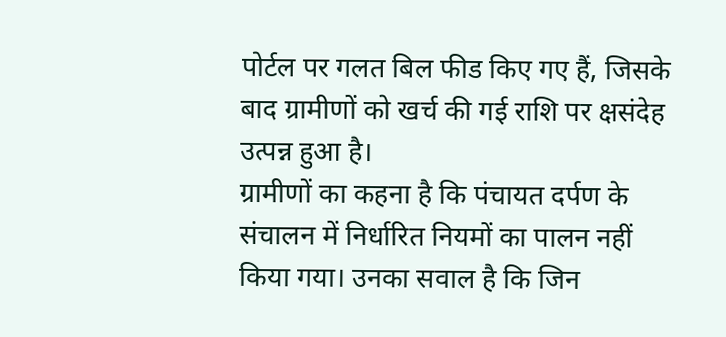पोर्टल पर गलत बिल फीड किए गए हैं, जिसके बाद ग्रामीणों को खर्च की गई राशि पर क्षसंदेह उत्पन्न हुआ है।
ग्रामीणों का कहना है कि पंचायत दर्पण के संचालन में निर्धारित नियमों का पालन नहीं किया गया। उनका सवाल है कि जिन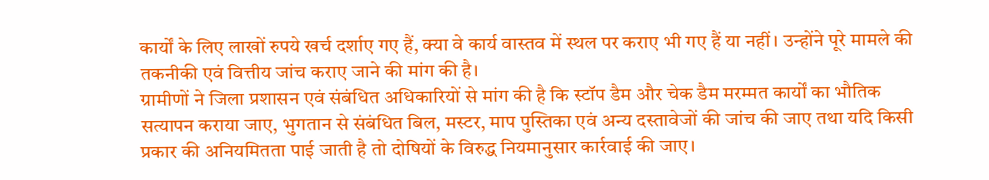कार्यों के लिए लाखों रुपये खर्च दर्शाए गए हैं, क्या वे कार्य वास्तव में स्थल पर कराए भी गए हैं या नहीं। उन्होंने पूरे मामले की तकनीकी एवं वित्तीय जांच कराए जाने की मांग की है।
ग्रामीणों ने जिला प्रशासन एवं संबंधित अधिकारियों से मांग की है कि स्टॉप डैम और चेक डैम मरम्मत कार्यों का भौतिक सत्यापन कराया जाए, भुगतान से संबंधित बिल, मस्टर, माप पुस्तिका एवं अन्य दस्तावेजों की जांच की जाए तथा यदि किसी प्रकार की अनियमितता पाई जाती है तो दोषियों के विरुद्ध नियमानुसार कार्रवाई की जाए।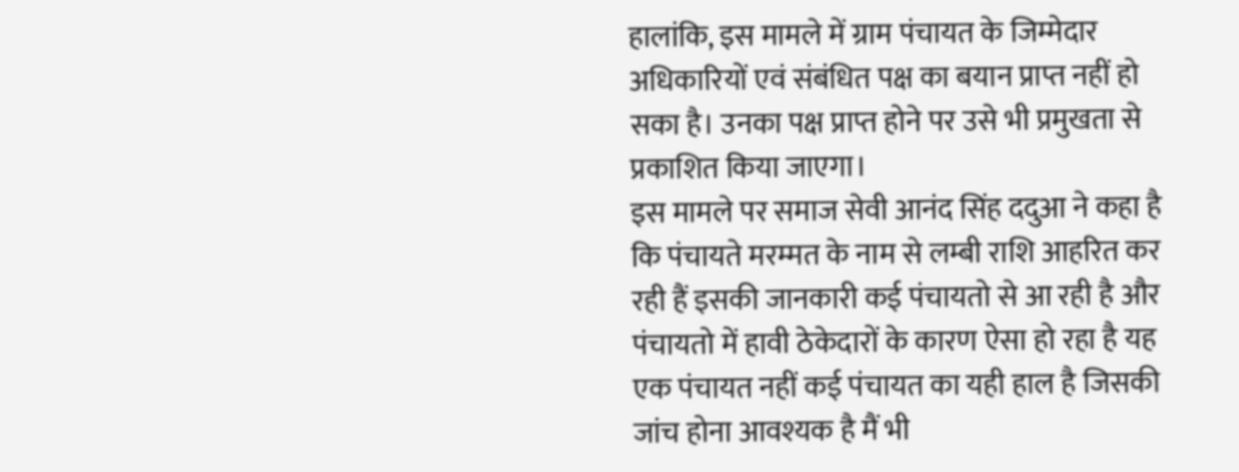हालांकि, इस मामले में ग्राम पंचायत के जिम्मेदार अधिकारियों एवं संबंधित पक्ष का बयान प्राप्त नहीं हो सका है। उनका पक्ष प्राप्त होने पर उसे भी प्रमुखता से प्रकाशित किया जाएगा।
इस मामले पर समाज सेवी आनंद सिंह ददुआ ने कहा है कि पंचायते मरम्मत के नाम से लम्बी राशि आहरित कर रही हैं इसकी जानकारी कई पंचायतो से आ रही है और पंचायतो में हावी ठेकेदारों के कारण ऐसा हो रहा है यह एक पंचायत नहीं कई पंचायत का यही हाल है जिसकी जांच होना आवश्यक है मैं भी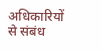अधिकारियों से संबंध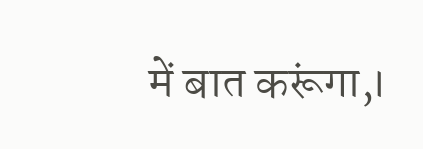में बात करूंगा,।